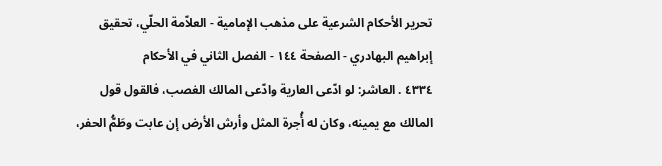تحرير الأحكام الشرعية على مذهب الإمامية - العلاّمة الحلّي، تحقيق إبراهيم البهادري - الصفحة ١٤٤ - الفصل الثاني في الأحكام
٤٣٣٤ . العاشر: لو ادّعى العارية وادّعى المالك الغصب، فالقول قول المالك مع يمينه، وكان له أُجرة المثل وأرش الأرض إن عابت وطَمُّ الحفر،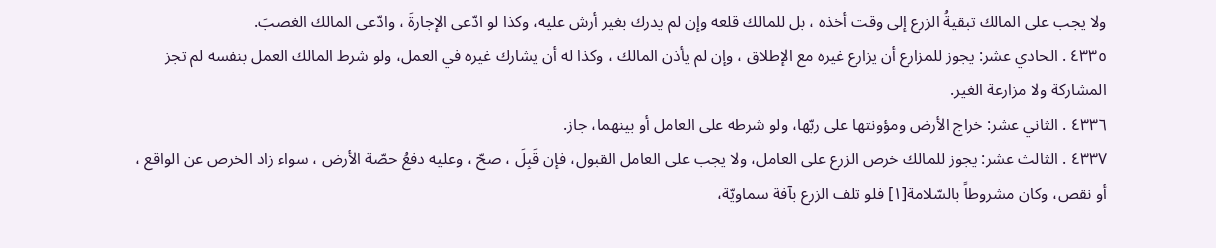ولا يجب على المالك تبقيةُ الزرع إلى وقت أخذه ، بل للمالك قلعه وإن لم يدرك بغير أرش عليه، وكذا لو ادّعى الإجارةَ ، وادّعى المالك الغصبَ.
٤٣٣٥ . الحادي عشر: يجوز للمزارع أن يزارع غيره مع الإطلاق ، وإن لم يأذن المالك ، وكذا له أن يشارك غيره في العمل، ولو شرط المالك العمل بنفسه لم تجز المشاركة ولا مزارعة الغير.
٤٣٣٦ . الثاني عشر: خراج الأرض ومؤونتها على ربّها، ولو شرطه على العامل أو بينهما، جاز.
٤٣٣٧ . الثالث عشر: يجوز للمالك خرص الزرع على العامل، ولا يجب على العامل القبول، فإن قَبِلَ ، صحّ ، وعليه دفعُ حصّة الأرض ، سواء زاد الخرص عن الواقع ، أو نقص، وكان مشروطاً بالسّلامة[١] فلو تلف الزرع بآفة سماويّة،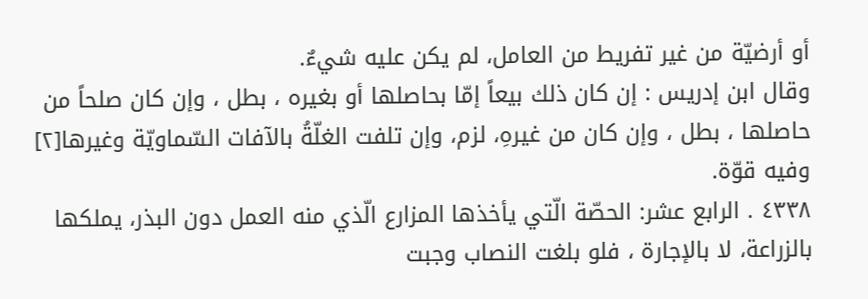أو أرضيّة من غير تفريط من العامل، لم يكن عليه شيءٌ.
وقال ابن إدريس : إن كان ذلك بيعاً إمّا بحاصلها أو بغيره ، بطل ، وإن كان صلحاً من حاصلها ، بطل ، وإن كان من غيرهِ، لزم، وإن تلفت الغلّةُ بالآفات السّماويّة وغيرها[٢] وفيه قوّة.
٤٣٣٨ . الرابع عشر: الحصّة الّتي يأخذها المزارع الّذي منه العمل دون البذر، يملكها بالزراعة، لا بالإجارة ، فلو بلغت النصاب وجبت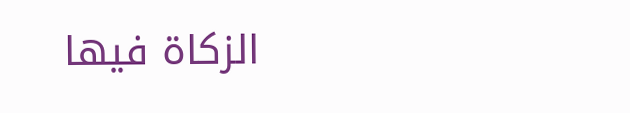الزكاة فيها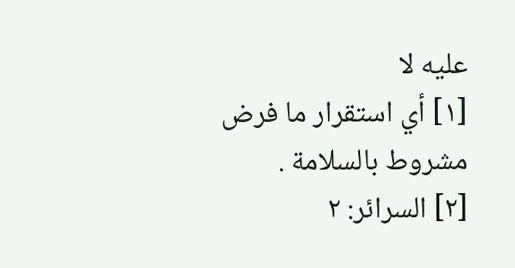عليه لا
[١] أي استقرار ما فرض مشروط بالسلامة .
[٢] السرائر: ٢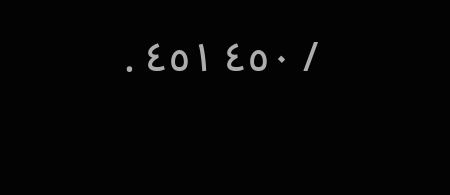/ ٤٥٠ ٤٥١ .